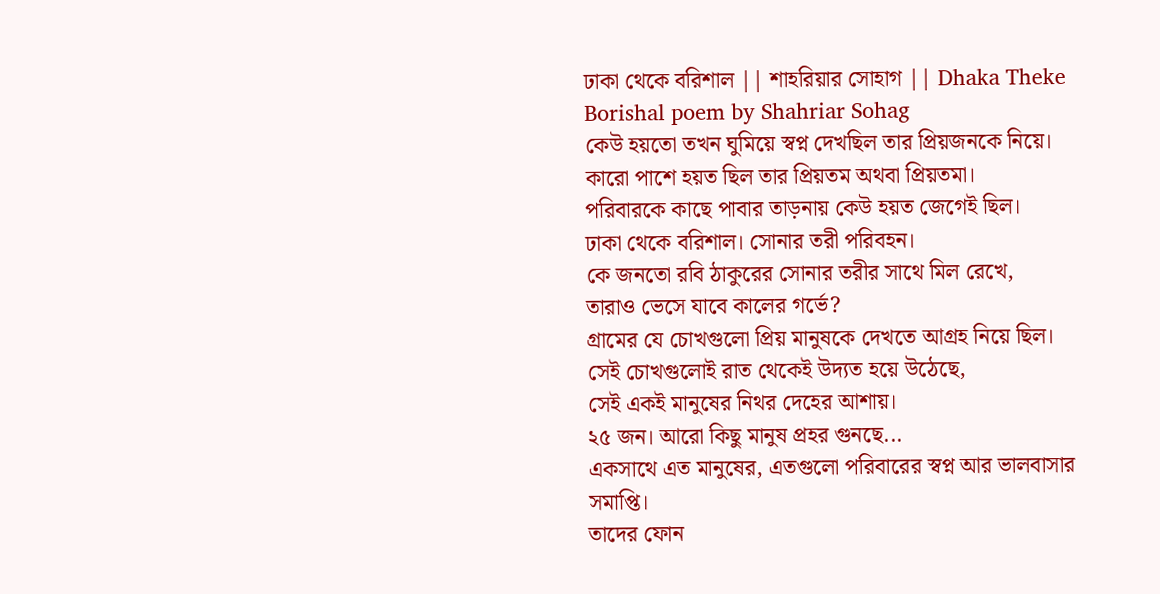ঢাকা থেকে বরিশাল || শাহরিয়ার সোহাগ || Dhaka Theke Borishal poem by Shahriar Sohag
কেউ হয়তো তখন ঘুমিয়ে স্বপ্ন দেখছিল তার প্রিয়জনকে নিয়ে।
কারো পাশে হয়ত ছিল তার প্রিয়তম অথবা প্রিয়তমা।
পরিবারকে কাছে পাবার তাড়নায় কেউ হয়ত জেগেই ছিল।
ঢাকা থেকে বরিশাল। সোনার তরী পরিবহন।
কে জনতো রবি ঠাকুরের সোনার তরীর সাথে মিল রেখে,
তারাও ভেসে যাবে কালের গর্ভে?
গ্রামের যে চোখগুলো প্রিয় মানুষকে দেখতে আগ্রহ নিয়ে ছিল।
সেই চোখগুলোই রাত থেকেই উদ্যত হয়ে উঠেছে,
সেই একই মানুষের নিথর দেহের আশায়।
২৫ জন। আরো কিছু মানুষ প্রহর গুনছে...
একসাথে এত মানুষের, এতগুলো পরিবারের স্বপ্ন আর ভালবাসার সমাপ্তি।
তাদের ফোন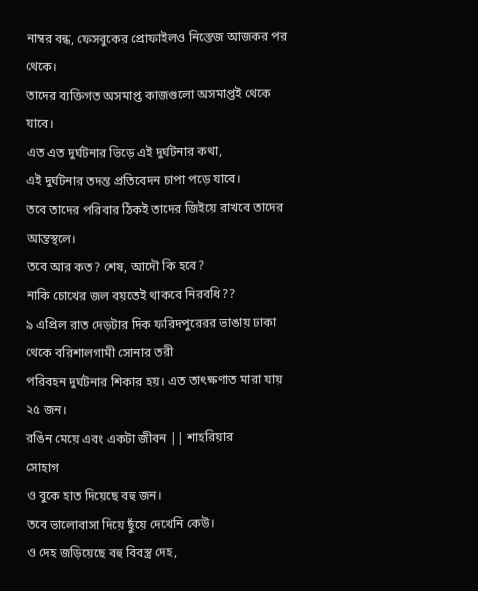নাম্বর বন্ধ, ফেসবুকের প্রোফাইলও নিস্তেজ আজকর পর থেকে।
তাদের ব্যক্তিগত অসমাপ্ত কাজগুলো অসমাপ্তই থেকে যাবে।
এত এত দুর্ঘটনার ভিড়ে এই দুর্ঘটনার কথা,
এই দুর্ঘটনার তদন্ত প্রতিবেদন চাপা পড়ে যাবে।
তবে তাদের পরিবার ঠিকই তাদের জিইয়ে রাখবে তাদের আন্তস্থলে।
তবে আর কত? শেষ, আদৌ কি হবে?
নাকি চোখের জল বয়তেই থাকবে নিরবধি??
৯ এপ্রিল রাত দেড়টার দিক ফরিদপুরেরর ভাঙায় ঢাকা থেকে বরিশালগামী সোনার তরী
পরিবহন দুর্ঘটনার শিকার হয়। এত তাৎক্ষণাত মারা যায় ২৫ জন।
রঙিন মেয়ে এবং একটা জীবন || শাহরিয়ার
সোহাগ
ও বুকে হাত দিয়েছে বহু জন।
তবে ভালোবাসা দিয়ে ছুঁয়ে দেখেনি কেউ।
ও দেহ জড়িয়েছে বহু বিবস্ত্র দেহ,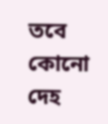তবে কোনো দেহ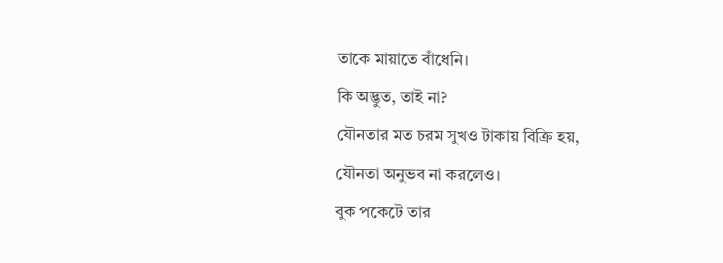তাকে মায়াতে বাঁধেনি।
কি অদ্ভুত, তাই না?
যৌনতার মত চরম সুখও টাকায় বিক্রি হয়,
যৌনতা অনুভব না করলেও।
বুক পকেটে তার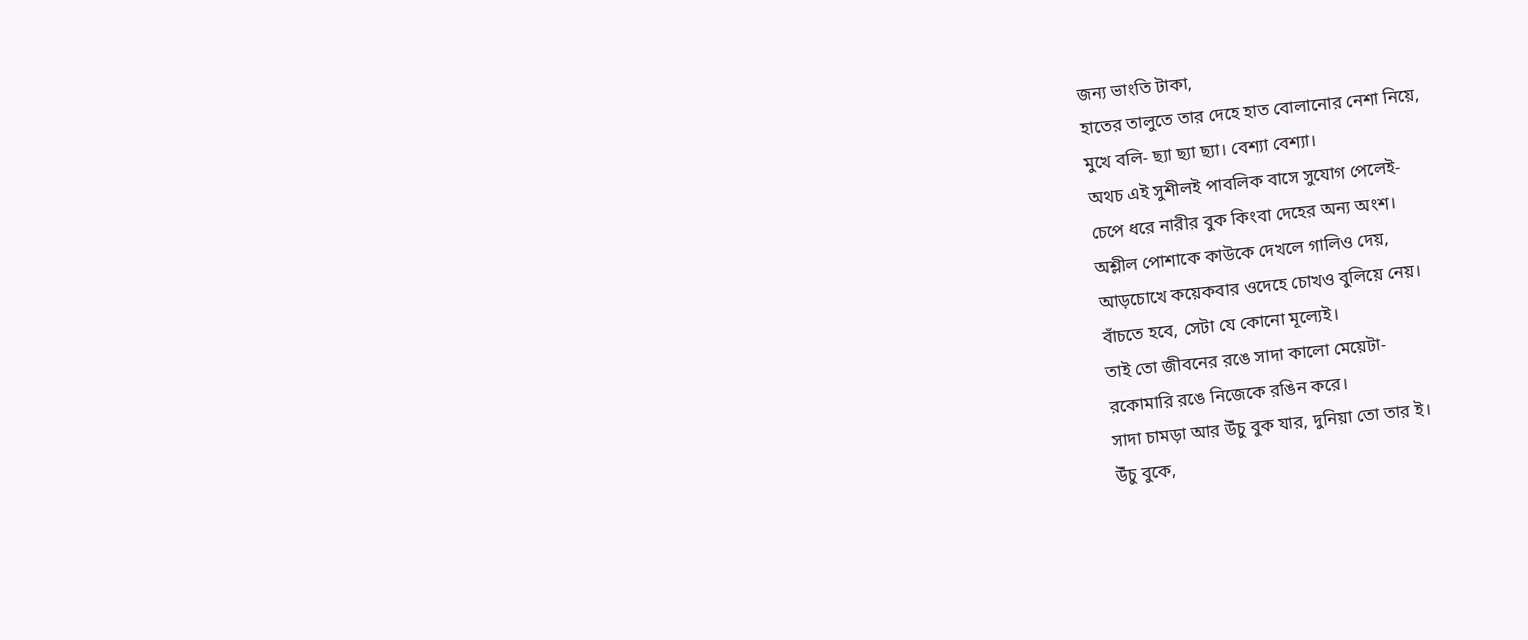জন্য ভাংতি টাকা,
হাতের তালুতে তার দেহে হাত বোলানোর নেশা নিয়ে,
মুখে বলি- ছ্যা ছ্যা ছ্যা। বেশ্যা বেশ্যা।
অথচ এই সুশীলই পাবলিক বাসে সুযোগ পেলেই-
চেপে ধরে নারীর বুক কিংবা দেহের অন্য অংশ।
অশ্লীল পোশাকে কাউকে দেখলে গালিও দেয়,
আড়চোখে কয়েকবার ওদেহে চোখও বুলিয়ে নেয়।
বাঁচতে হবে, সেটা যে কোনো মূল্যেই।
তাই তো জীবনের রঙে সাদা কালো মেয়েটা-
রকোমারি রঙে নিজেকে রঙিন করে।
সাদা চামড়া আর উঁচু বুক যার, দুনিয়া তো তার ই।
উঁচু বুকে,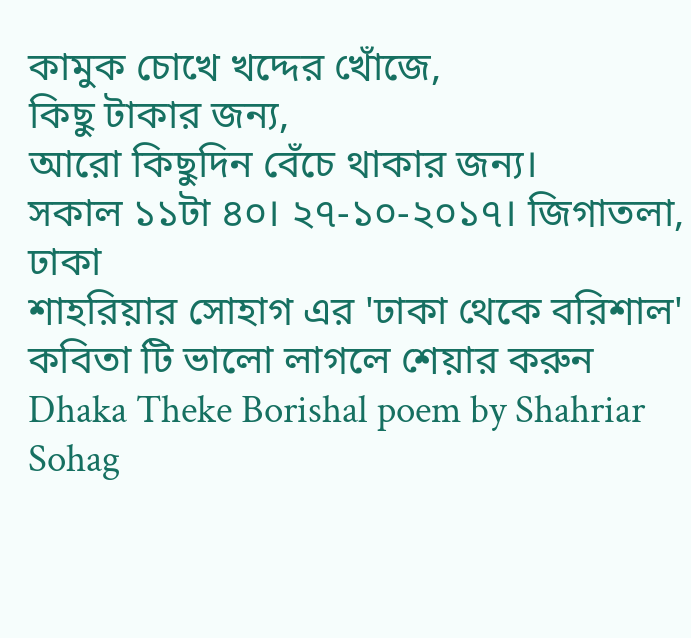কামুক চোখে খদ্দের খোঁজে,
কিছু টাকার জন্য,
আরো কিছুদিন বেঁচে থাকার জন্য।
সকাল ১১টা ৪০। ২৭-১০-২০১৭। জিগাতলা, ঢাকা
শাহরিয়ার সোহাগ এর 'ঢাকা থেকে বরিশাল' কবিতা টি ভালো লাগলে শেয়ার করুন
Dhaka Theke Borishal poem by Shahriar Sohag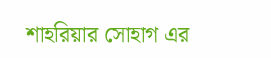শাহরিয়ার সোহাগ এর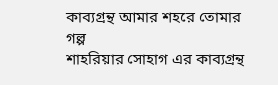কাব্যগ্রন্থ আমার শহরে তোমার গল্প
শাহরিয়ার সোহাগ এর কাব্যগ্রন্থ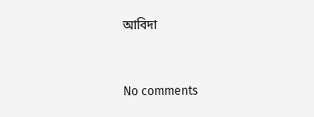আবিদা


No comments